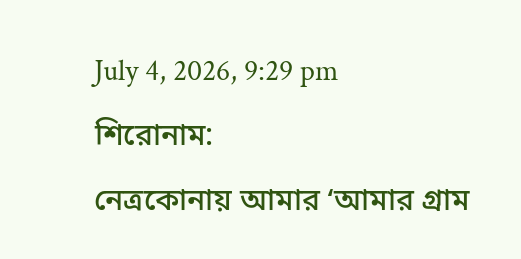July 4, 2026, 9:29 pm
শিরোনাম:
নেত্রকোনায় আমার ‘আমার গ্রাম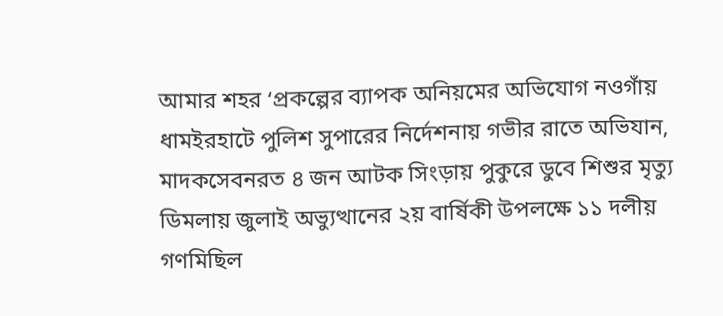আমার শহর ‘প্রকল্পের ব্যাপক অনিয়মের অভিযোগ নওগাঁয় ধামইরহাটে পুলিশ সুপারের নির্দেশনায় গভীর রাতে অভিযান, মাদকসেবনরত ৪ জন আটক সিংড়ায় পুকুরে ডুবে শিশুর মৃত্যু ডিমলায় জুলাই অভ্যুত্থানের ২য় বার্ষিকী উপলক্ষে ১১ দলীয় গণমিছিল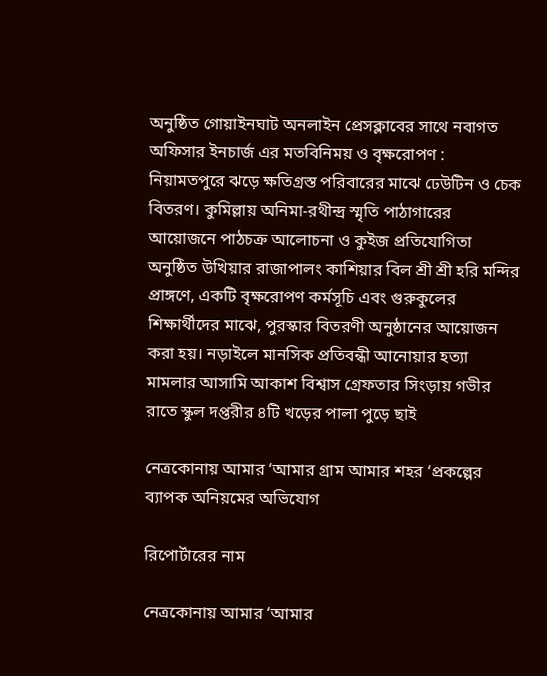অনুষ্ঠিত গোয়াইনঘাট অনলাইন প্রেসক্লাবের সাথে নবাগত অফিসার ইনচার্জ এর মতবিনিময় ও বৃক্ষরোপণ : নিয়ামতপুরে ঝড়ে ক্ষতিগ্রস্ত পরিবারের মাঝে ঢেউটিন ও চেক বিতরণ। কুমিল্লায় অনিমা-রথীন্দ্র স্মৃতি পাঠাগারের আয়োজনে পাঠচক্র আলোচনা ও কুইজ প্রতিযোগিতা অনুষ্ঠিত উখিয়ার রাজাপালং কাশিয়ার বিল শ্রী শ্রী হরি মন্দির প্রাঙ্গণে, একটি বৃক্ষরোপণ কর্মসূচি এবং গুরুকুলের শিক্ষার্থীদের মাঝে, পুরস্কার বিতরণী অনুষ্ঠানের আয়োজন করা হয়। নড়াইলে মানসিক প্রতিবন্ধী আনোয়ার হত্যা মামলার আসামি আকাশ বিশ্বাস গ্রেফতার সিংড়ায় গভীর রাতে স্কুল দপ্তরীর ৪টি খড়ের পালা পুড়ে ছাই

নেত্রকোনায় আমার ‘আমার গ্রাম আমার শহর ‘প্রকল্পের ব্যাপক অনিয়মের অভিযোগ

রিপোর্টারের নাম

নেত্রকোনায় আমার ‘আমার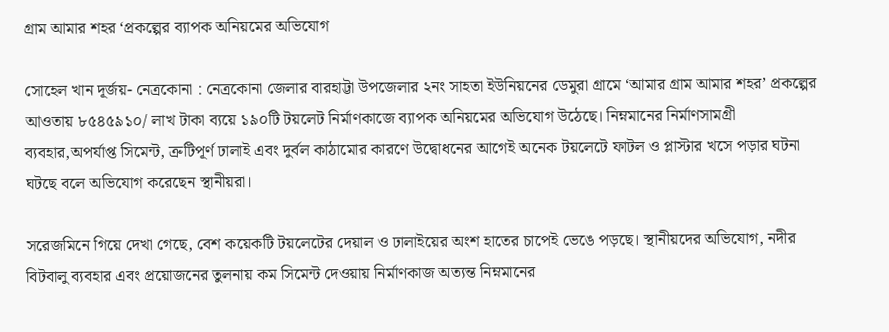গ্রাম আমার শহর ‘প্রকল্পের ব্যাপক অনিয়মের অভিযোগ

সোহেল খান দূর্জয়- নেত্রকোনা : নেত্রকোনা জেলার বারহাট্টা উপজেলার ২নং সাহতা ইউনিয়নের ডেমুরা গ্রামে ‘আমার গ্রাম আমার শহর’ প্রকল্পের আওতায় ৮৫৪৫৯১০/ লাখ টাকা ব্যয়ে ১৯০টি টয়লেট নির্মাণকাজে ব্যাপক অনিয়মের অভিযোগ উঠেছে। নিম্নমানের নির্মাণসামগ্রী ব্যবহার,অপর্যাপ্ত সিমেন্ট, ত্রুটিপূর্ণ ঢালাই এবং দুর্বল কাঠামোর কারণে উদ্বোধনের আগেই অনেক টয়লেটে ফাটল ও প্লাস্টার খসে পড়ার ঘটনা ঘটছে বলে অভিযোগ করেছেন স্থানীয়রা।

সরেজমিনে গিয়ে দেখা গেছে, বেশ কয়েকটি টয়লেটের দেয়াল ও ঢালাইয়ের অংশ হাতের চাপেই ভেঙে পড়ছে। স্থানীয়দের অভিযোগ, নদীর বিটবালু ব্যবহার এবং প্রয়োজনের তুলনায় কম সিমেন্ট দেওয়ায় নির্মাণকাজ অত্যন্ত নিম্নমানের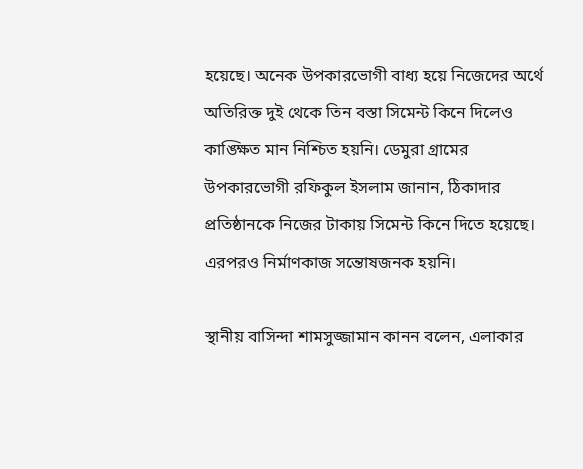হয়েছে। অনেক উপকারভোগী বাধ্য হয়ে নিজেদের অর্থে অতিরিক্ত দুই থেকে তিন বস্তা সিমেন্ট কিনে দিলেও কাঙ্ক্ষিত মান নিশ্চিত হয়নি। ডেমুরা গ্রামের উপকারভোগী রফিকুল ইসলাম জানান, ঠিকাদার প্রতিষ্ঠানকে নিজের টাকায় সিমেন্ট কিনে দিতে হয়েছে। এরপরও নির্মাণকাজ সন্তোষজনক হয়নি।

স্থানীয় বাসিন্দা শামসুজ্জামান কানন বলেন, এলাকার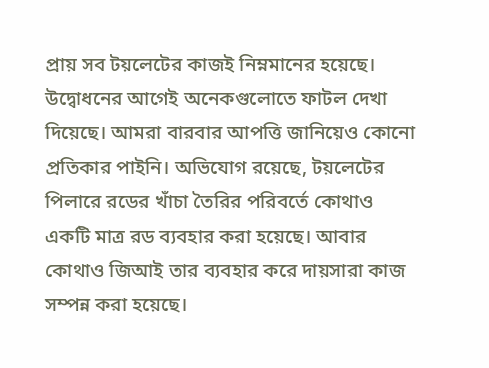প্রায় সব টয়লেটের কাজই নিম্নমানের হয়েছে। উদ্বোধনের আগেই অনেকগুলোতে ফাটল দেখা দিয়েছে। আমরা বারবার আপত্তি জানিয়েও কোনো প্রতিকার পাইনি। অভিযোগ রয়েছে, টয়লেটের পিলারে রডের খাঁচা তৈরির পরিবর্তে কোথাও একটি মাত্র রড ব্যবহার করা হয়েছে। আবার কোথাও জিআই তার ব্যবহার করে দায়সারা কাজ সম্পন্ন করা হয়েছে।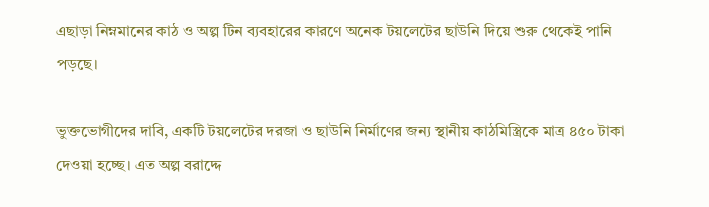এছাড়া নিম্নমানের কাঠ ও অল্প টিন ব্যবহারের কারণে অনেক টয়লেটের ছাউনি দিয়ে শুরু থেকেই পানি পড়ছে।

ভুক্তভোগীদের দাবি, একটি টয়লেটের দরজা ও ছাউনি নির্মাণের জন্য স্থানীয় কাঠমিস্ত্রিকে মাত্র ৪৫০ টাকা দেওয়া হচ্ছে। এত অল্প বরাদ্দে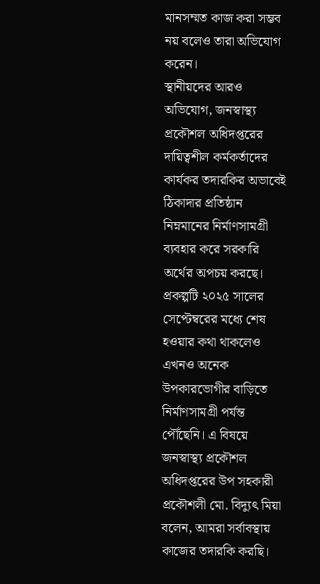মানসম্মত কাজ করা সম্ভব নয় বলেও তারা অভিযোগ করেন।
স্থানীয়দের আরও অভিযোগ, জনস্বাস্থ্য প্রকৌশল অধিদপ্তরের দায়িত্বশীল কর্মকর্তাদের কার্যকর তদারকির অভাবেই ঠিকাদার প্রতিষ্ঠান নিম্নমানের নির্মাণসামগ্রী ব্যবহার করে সরকারি অর্থের অপচয় করছে। প্রকল্পটি ২০২৫ সালের সেপ্টেম্বরের মধ্যে শেষ হওয়ার কথা থাকলেও এখনও অনেক উপকারভোগীর বাড়িতে নির্মাণসামগ্রী পর্যন্ত পৌঁছেনি। এ বিষয়ে জনস্বাস্থ্য প্রকৌশল অধিদপ্তরের উপ সহকারী প্রকৌশলী মো. বিদ্যুৎ মিয়া বলেন, আমরা সর্বাবস্থায় কাজের তদারকি করছি।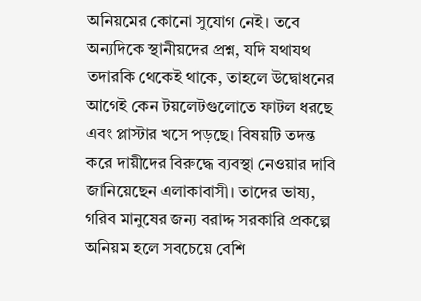অনিয়মের কোনো সুযোগ নেই। তবে অন্যদিকে স্থানীয়দের প্রশ্ন, যদি যথাযথ তদারকি থেকেই থাকে, তাহলে উদ্বোধনের আগেই কেন টয়লেটগুলোতে ফাটল ধরছে এবং প্লাস্টার খসে পড়ছে। বিষয়টি তদন্ত করে দায়ীদের বিরুদ্ধে ব্যবস্থা নেওয়ার দাবি জানিয়েছেন এলাকাবাসী। তাদের ভাষ্য, গরিব মানুষের জন্য বরাদ্দ সরকারি প্রকল্পে অনিয়ম হলে সবচেয়ে বেশি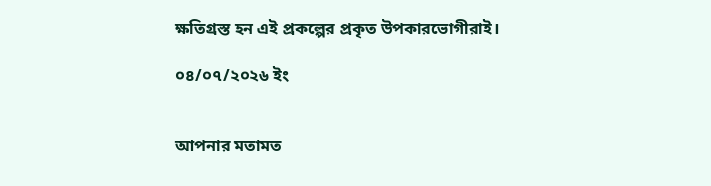ক্ষতিগ্রস্ত হন এই প্রকল্পের প্রকৃত উপকারভোগীরাই।

০৪/০৭/২০২৬ ইং


আপনার মতামত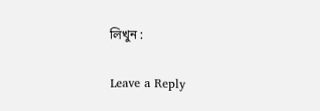লিখুন :

Leave a Reply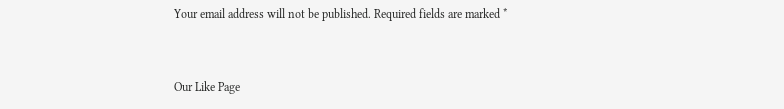Your email address will not be published. Required fields are marked *


Our Like Page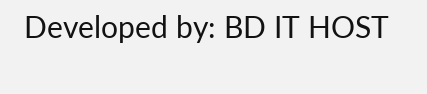Developed by: BD IT HOST